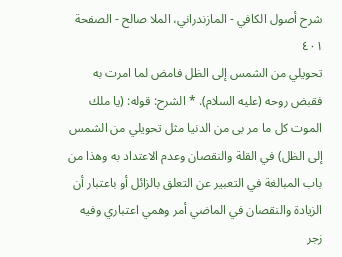شرح أصول الكافي - المازندراني، الملا صالح - الصفحة ٤٠١
تحويلي من الشمس إلى الظل فامض لما امرت به فقبض روحه (عليه السلام). * الشرح: قوله: (يا ملك الموت كل ما مر بى من الدنيا مثل تحويلي من الشمس إلى الظل) في القلة والنقصان وعدم الاعتداد به وهذا من باب المبالغة في التعبير عن التعلق بالزائل أو باعتبار أن الزيادة والنقصان في الماضي أمر وهمي اعتباري وفيه زجر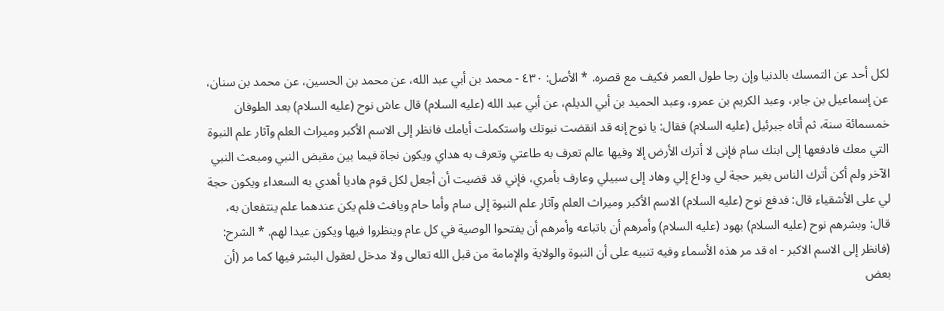لكل أحد عن التمسك بالدنيا وإن رجا طول العمر فكيف مع قصره. * الأصل: ٤٣٠ - محمد بن أبي عبد الله، عن محمد بن الحسين، عن محمد بن سنان، عن إسماعيل بن جابر، وعبد الكريم بن عمرو، وعبد الحميد بن أبي الديلم، عن أبي عبد الله (عليه السلام) قال عاش نوح (عليه السلام) بعد الطوفان خمسمائة سنة، ثم أتاه جبرئيل (عليه السلام) فقال: يا نوح إنه قد انقضت نبوتك واستكملت أيامك فانظر إلى الاسم الأكبر وميراث العلم وآثار علم النبوة التي معك فادفعها إلى ابنك سام فإنى لا أترك الأرض إلا وفيها عالم تعرف به طاعتي وتعرف به هداي ويكون نجاة فيما بين مقبض النبي ومبعث النبي الآخر ولم أكن أترك الناس بغير حجة لي وداع إلي وهاد إلى سبيلي وعارف بأمري، فإني قد قضيت أن أجعل لكل قوم هاديا أهدي به السعداء ويكون حجة لي على الأشقياء قال: فدفع نوح (عليه السلام) الاسم الأكبر وميراث العلم وآثار علم النبوة إلى سام وأما حام ويافث فلم يكن عندهما علم ينتفعان به، قال: وبشرهم نوح (عليه السلام) بهود (عليه السلام) وأمرهم أن باتباعه وأمرهم أن يفتحوا الوصية في كل عام وينظروا فيها ويكون عيدا لهم. * الشرح: (فانظر إلى الاسم الاكبر - اه قد مر هذه الأسماء وفيه تنبيه على أن النبوة والولاية والإمامة من قبل الله تعالى ولا مدخل لعقول البشر فيها كما مر (أن بعض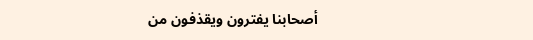أصحابنا يفترون ويقذفون من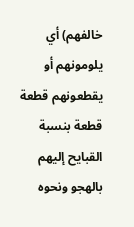خالفهم) أي يلومونهم أو يقطعونهم قطعة قطعة بنسبة القبايح إليهم بالهجو ونحوه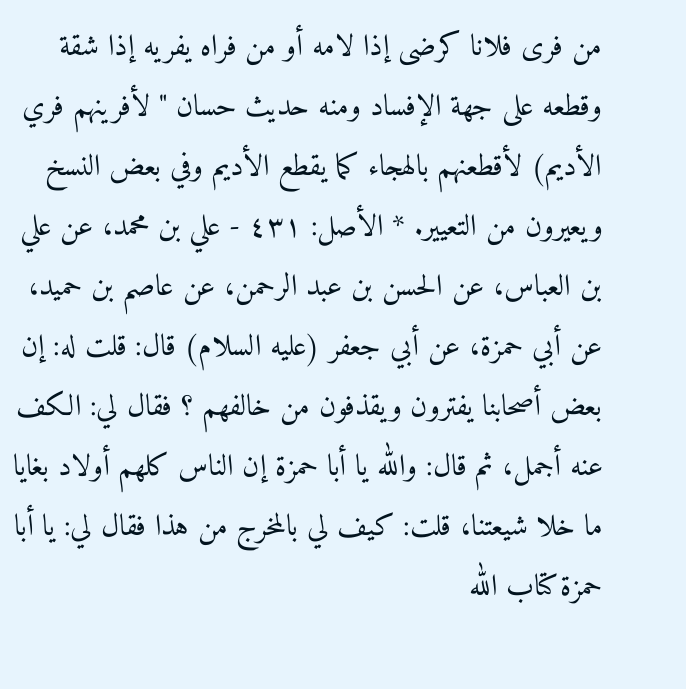من فرى فلانا كرضى إذا لامه أو من فراه يفريه إذا شقة وقطعه على جهة الإفساد ومنه حديث حسان " لأفرينهم فري الأديم) لأقطعنهم بالهجاء كما يقطع الأديم وفي بعض النسخ ويعيرون من التعيير. * الأصل: ٤٣١ - علي بن محمد، عن علي بن العباس، عن الحسن بن عبد الرحمن، عن عاصم بن حميد، عن أبي حمزة، عن أبي جعفر (عليه السلام) قال: قلت له: إن بعض أصحابنا يفترون ويقذفون من خالفهم ؟ فقال لي: الكف عنه أجمل، ثم قال: والله يا أبا حمزة إن الناس كلهم أولاد بغايا ما خلا شيعتنا، قلت: كيف لي بالمخرج من هذا فقال لي: يا أبا حمزة كتاب الله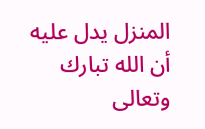المنزل يدل عليه أن الله تبارك وتعالى